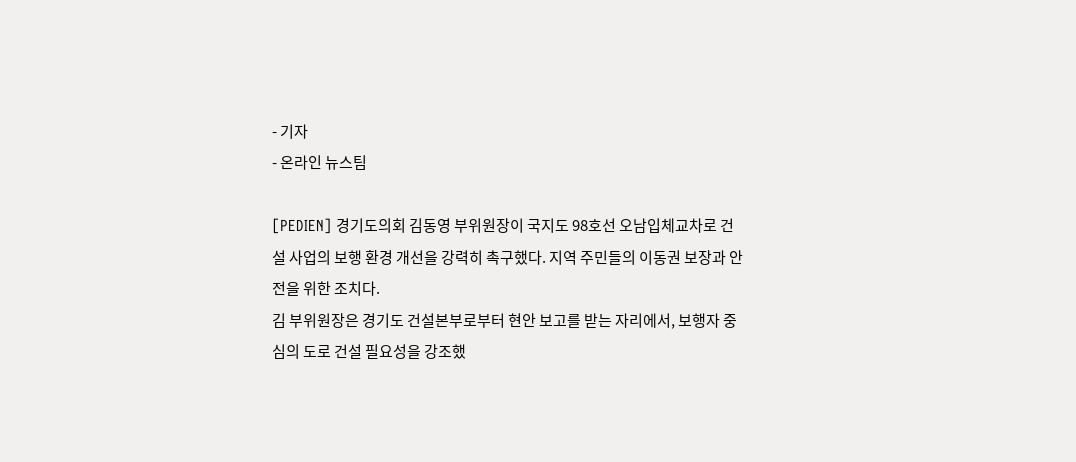- 기자
- 온라인 뉴스팀

[PEDIEN] 경기도의회 김동영 부위원장이 국지도 98호선 오남입체교차로 건설 사업의 보행 환경 개선을 강력히 촉구했다. 지역 주민들의 이동권 보장과 안전을 위한 조치다.
김 부위원장은 경기도 건설본부로부터 현안 보고를 받는 자리에서, 보행자 중심의 도로 건설 필요성을 강조했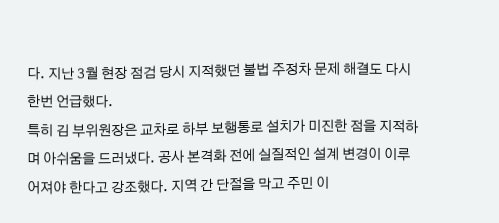다. 지난 3월 현장 점검 당시 지적했던 불법 주정차 문제 해결도 다시 한번 언급했다.
특히 김 부위원장은 교차로 하부 보행통로 설치가 미진한 점을 지적하며 아쉬움을 드러냈다. 공사 본격화 전에 실질적인 설계 변경이 이루어져야 한다고 강조했다. 지역 간 단절을 막고 주민 이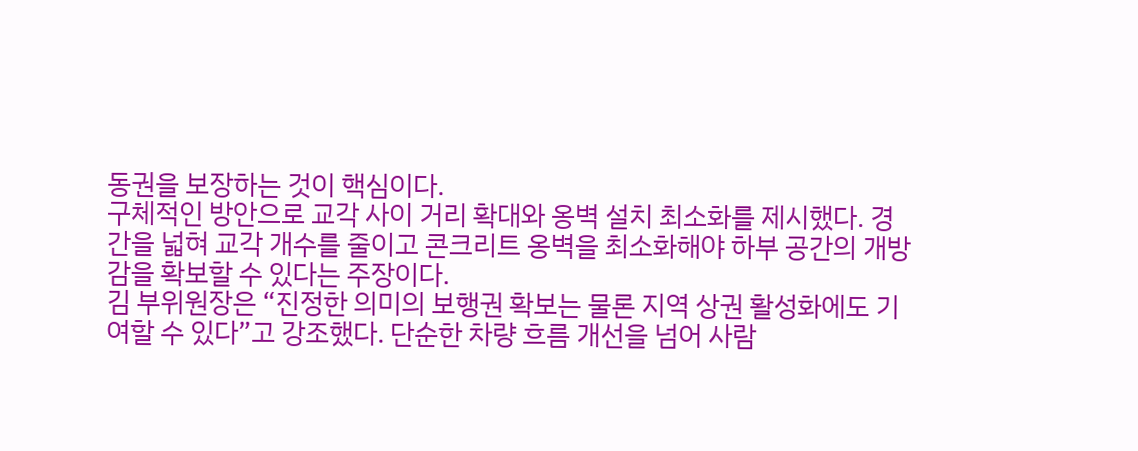동권을 보장하는 것이 핵심이다.
구체적인 방안으로 교각 사이 거리 확대와 옹벽 설치 최소화를 제시했다. 경간을 넓혀 교각 개수를 줄이고 콘크리트 옹벽을 최소화해야 하부 공간의 개방감을 확보할 수 있다는 주장이다.
김 부위원장은 “진정한 의미의 보행권 확보는 물론 지역 상권 활성화에도 기여할 수 있다”고 강조했다. 단순한 차량 흐름 개선을 넘어 사람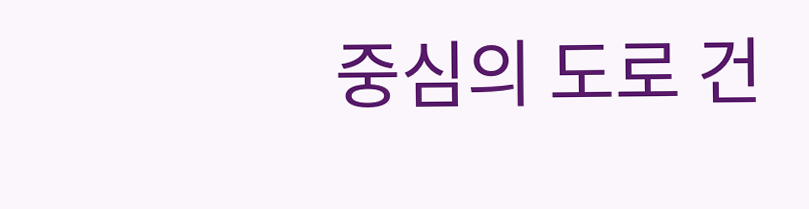중심의 도로 건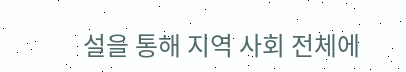설을 통해 지역 사회 전체에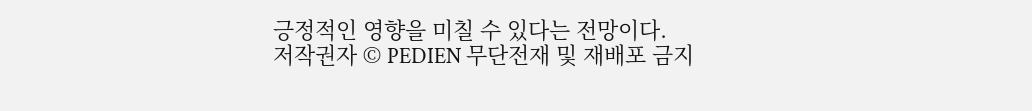긍정적인 영향을 미칠 수 있다는 전망이다.
저작권자 © PEDIEN 무단전재 및 재배포 금지